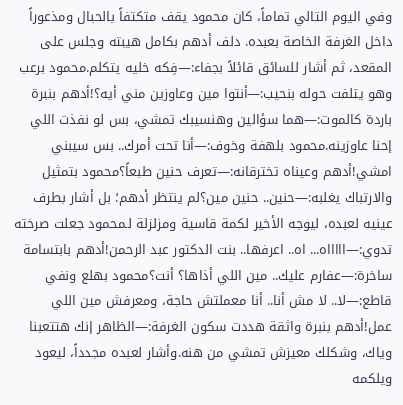وفي اليوم التالي تماماً، كان محمود يقف متكتفاً بالحبال ومذعوراً داخل الغرفة الخاصة بعبده. دلف أدهم بكامل هيبته وجلس على المقعد، ثم أشار للسائق قائلاً بجفاء:—فِكه خليه يتكلم.محمود برعب وهو يتلفت حوله بنحيب:—أنتوا مين وعاوزين مني أيه؟!أدهم بنبرة باردة كالموت:—هما سؤالين وهنسيبك تمشي، بس لو نفذت اللي إحنا عاوزينه.محمود بلهفة وخوف:—أنا تحت أمرك.. بس سيبني امشي!أدهم وعيناه تخترقانه:—تعرف حنين طبعاً؟محمود بتمثيل والارتباك يغلبه:—حنين.. حنين مين؟لم ينتظر أدهم؛ بل أشار بطرف عينيه لعبده، ليوجه الأخير لكمة قاسية ومزلزلة لـمحمود جعلت صرخته تدوي:—اااااه... اه.. اعرفها.. بنت الدكتور عبد الرحمن!أدهم بابتسامة ساخرة:—عفارم عليك.. مين اللي أذاها؟ أنت؟محمود بهلع ونفي قاطع:—لا.. لا مش أنا.. أنا معملتش حاجة، ومعرفش مين اللي عمل!أدهم بنبرة واثقة هددت سكون الغرفة:—الظاهر إنك هتتعبنا وياك، وشكلك معيزش تمشي من هنه.وأشار لعبده مجدداً، ليعود ويلكمه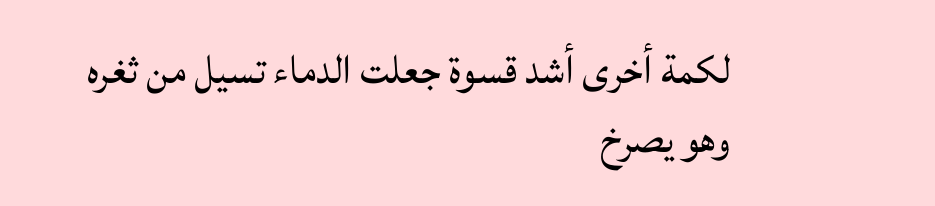لكمة أخرى أشد قسوة جعلت الدماء تسيل من ثغره وهو يصرخ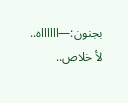بجنون:—ااااااه.. لأ خلاص..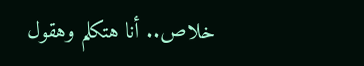خلاص.. أنا هتكلم وهقول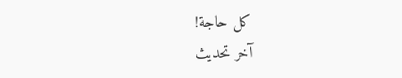كل حاجة!
آخر تحديث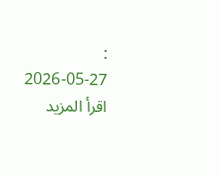: 2026-05-27 اقرأ المزيد